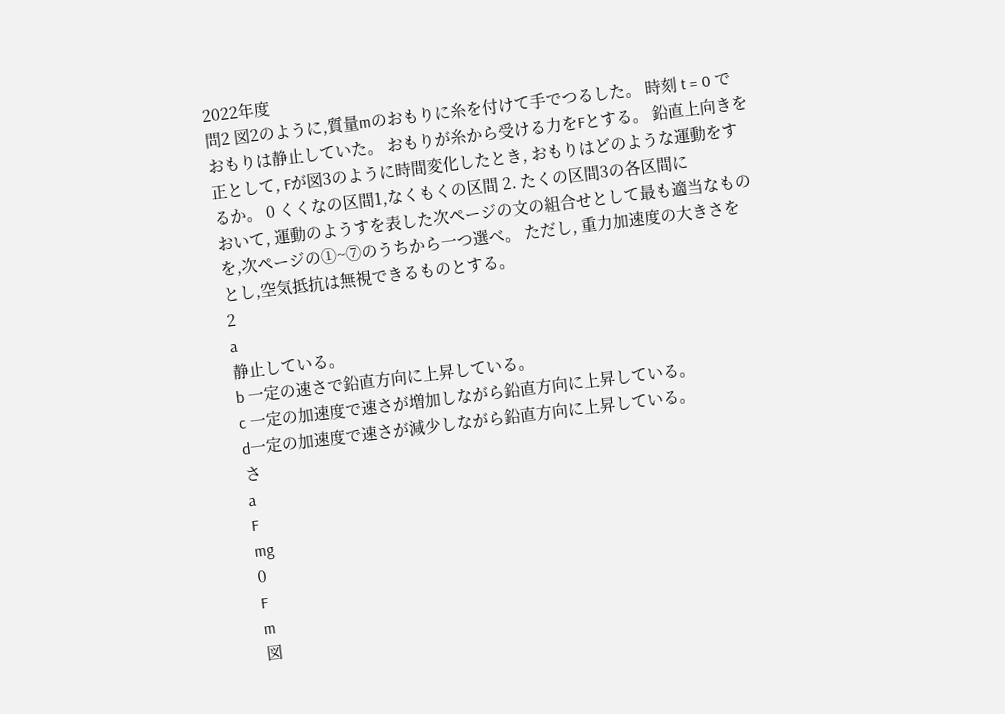2022年度
問2 図2のように,質量mのおもりに糸を付けて手でつるした。 時刻 t = 0 で
おもりは静止していた。 おもりが糸から受ける力をFとする。 鉛直上向きを
正として, Fが図3のように時間変化したとき, おもりはどのような運動をす
るか。 0 くくなの区間1,なくもくの区間 2. たくの区間3の各区間に
おいて, 運動のようすを表した次ページの文の組合せとして最も適当なもの
を,次ページの①~⑦のうちから一つ選べ。 ただし, 重力加速度の大きさを
とし,空気抵抗は無視できるものとする。
2
a
静止している。
b 一定の速さで鉛直方向に上昇している。
c 一定の加速度で速さが増加しながら鉛直方向に上昇している。
d一定の加速度で速さが減少しながら鉛直方向に上昇している。
さ
a
F
mg
0
F
m
図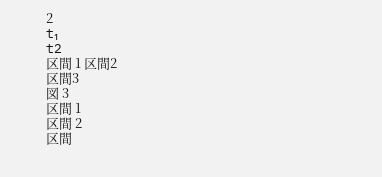2
t₁
t2
区間 1 区間2
区間3
図 3
区間 1
区間 2
区間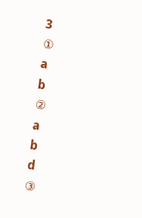3
①
a
b
②
a
b
d
③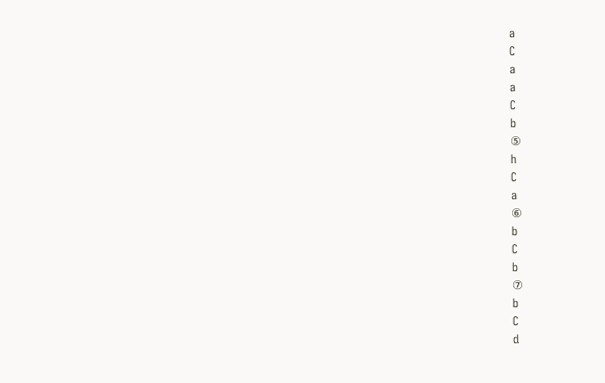a
C
a
a
C
b
⑤
h
C
a
⑥
b
C
b
⑦
b
C
d